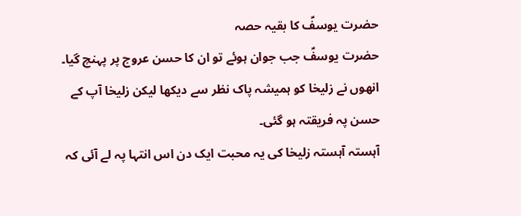حضرت یوسفؑ کا بقیہ حصہ
حضرت یوسفؑ جب جوان ہوئے تو ان کا حسن عروج پر پہنچ گیا۔
انھوں نے زلیخا کو ہمیشہ پاک نظر سے دیکھا لیکن زلیخا آپ کے حسن پہ فریقتہ ہو گئی۔
آہستہ آہستہ زلیخا کی یہ محبت ایک دن اس انتہا پہ لے آئی کہ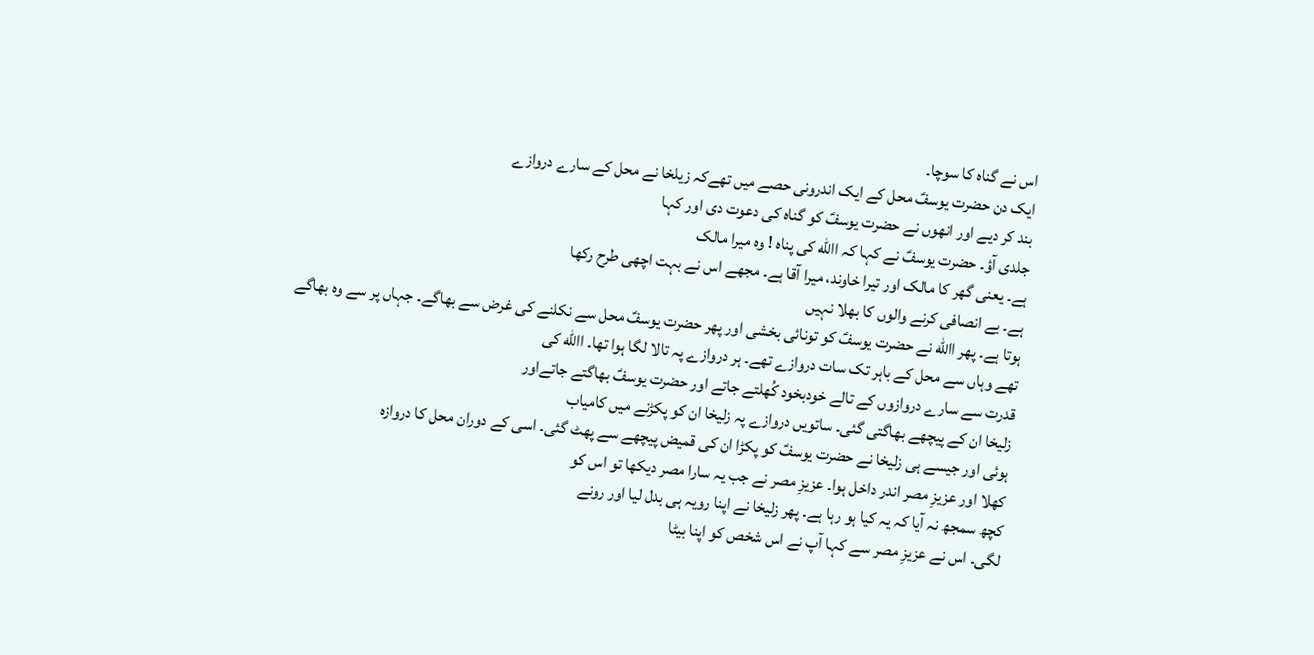اس نے گناہ کا سوچا۔
ایک دن حضرت یوسفؑ محل کے ایک اندرونی حصے میں تھےکہ زیلخا نے محل کے سارے دروازے
بند کر دیے اور انھوں نے حضرت یوسفؑ کو گناہ کی دعوت دی اور کہا
جلدی آؤ۔ حضرت یوسفؑ نے کہا کہ االله کی پناہ ! وہ میرا مالک
ہے۔ یعنی گھر کا مالک اور تیرا خاوند، میرا آقا ہے۔ مجھے اس نے بہت اچھی طرح رکھا
ہے۔ بے انصافی کرنے والوں کا بھلا نہیں
ہوتا ہے۔ پھر االله نے حضرت یوسفؑ کو تونائی بخشی اور پھر حضرت یوسفؑ محل سے نکلنے کی غرض سے بھاگے۔ جہاں پر سے وہ بھاگے
تھے وہاں سے محل کے باہر تک سات دروازے تھے۔ ہر دروازے پہ تالا لگا ہوا تھا۔ االله کی
قدرت سے سارے دروازوں کے تالے خودبخود کُھلتے جاتے اور حضرت یوسفؑ بھاگتے جاتےاور
زلیخا ان کے پیچھے بھاگتی گئی۔ ساتویں دروازے پہ زلیخا ان کو پکڑنے میں کامیاب
ہوئی اور جیسے ہی زلیخا نے حضرت یوسفؑ کو پکڑا ان کی قمیض پیچھے سے پھٹ گئی۔ اسی کے دوران محل کا دروازہ
کھلا اور عزیزِ مصر اندر داخل ہوا۔ عزیزِ مصر نے جب یہ سارا مصر دیکھا تو اس کو
کچھ سمجھ نہ آیا کہ یہ کیا ہو رہا ہے۔ پھر زلیخا نے اپنا رویہ ہی بدل لیا اور رونے
لگی۔ اس نے عزیزِ مصر سے کہا آپ نے اس شخص کو اپنا بیٹا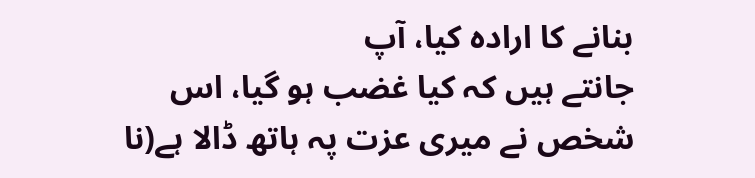بنانے کا ارادہ کیا، آپ
جانتے ہیں کہ کیا غضب ہو گیا، اس شخص نے میری عزت پہ ہاتھ ڈالا ہے(نا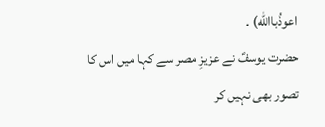اعوذُباالله) ۔
حضرت یوسفؑ نے عزیزِ مصر سے کہا میں اس کا
تصور بھی نہیں کر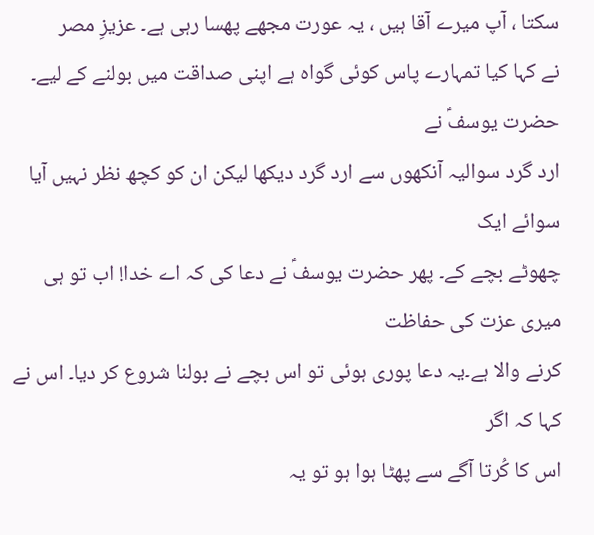سکتا ، آپ میرے آقا ہیں ، یہ عورت مجھے پھسا رہی ہے۔ عزیزِ مصر
نے کہا کیا تمہارے پاس کوئی گواہ ہے اپنی صداقت میں بولنے کے لیے۔ حضرت یوسفؑ نے
ارد گرد سوالیہ آنکھوں سے ارد گرد دیکھا لیکن ان کو کچھ نظر نہیں آیا سوائے ایک
چھوٹے بچے کے۔ پھر حضرت یوسفؑ نے دعا کی کہ اے خدا! اب تو ہی میری عزت کی حفاظت
کرنے والا ہے۔یہ دعا پوری ہوئی تو اس بچے نے بولنا شروع کر دیا۔ اس نے کہا کہ اگر
اس کا کُرتا آگے سے پھٹا ہوا ہو تو یہ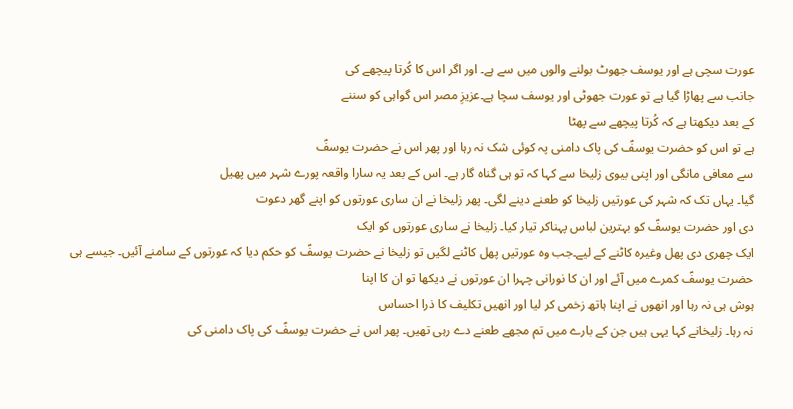عورت سچی ہے اور یوسف جھوٹ بولنے والوں میں سے ہے۔ اور اگر اس کا کُرتا پیچھے کی
جانب سے پھاڑا گیا ہے تو عورت جھوٹی اور یوسف سچا ہے۔عزیزِ مصر اس گواہی کو سننے
کے بعد دیکھتا ہے کہ کُرتا پیچھے سے پھٹا
ہے تو اس کو حضرت یوسفؑ کی پاک دامنی پہ کوئی شک نہ رہا اور پھر اس نے حضرت یوسفؑ
سے معافی مانگی اور اپنی بیوی زلیخا سے کہا کہ تو ہی گناہ گار ہے۔ اس کے بعد یہ سارا واقعہ پورے شہر میں پھیل
گیا۔ یہاں تک کہ شہر کی عورتیں زلیخا کو طعنے دینے لگی۔ پھر زلیخا نے ان ساری عورتوں کو اپنے گھر دعوت
دی اور حضرت یوسفؑ کو بہترین لباس پہناکر تیار کیا۔ زلیخا نے ساری عورتوں کو ایک
ایک چھری دی پھل وغیرہ کاٹنے کے لیے۔جب وہ عورتیں پھل کاٹنے لگیں تو زلیخا نے حضرت یوسفؑ کو حکم دیا کہ عورتوں کے سامنے آئیں۔ جیسے ہی
حضرت یوسفؑ کمرے میں آئے اور ان کا نورانی چہرا ان عورتوں نے دیکھا تو ان کا اپنا
ہوش ہی نہ رہا اور انھوں نے اپنا ہاتھ زخمی کر لیا اور انھیں تکلیف کا ذرا احساس
نہ رہا۔ زلیخانے کہا یہی ہیں جن کے بارے میں تم مجھے طعنے دے رہی تھیں۔ پھر اس نے حضرت یوسفؑ کی پاک دامنی کی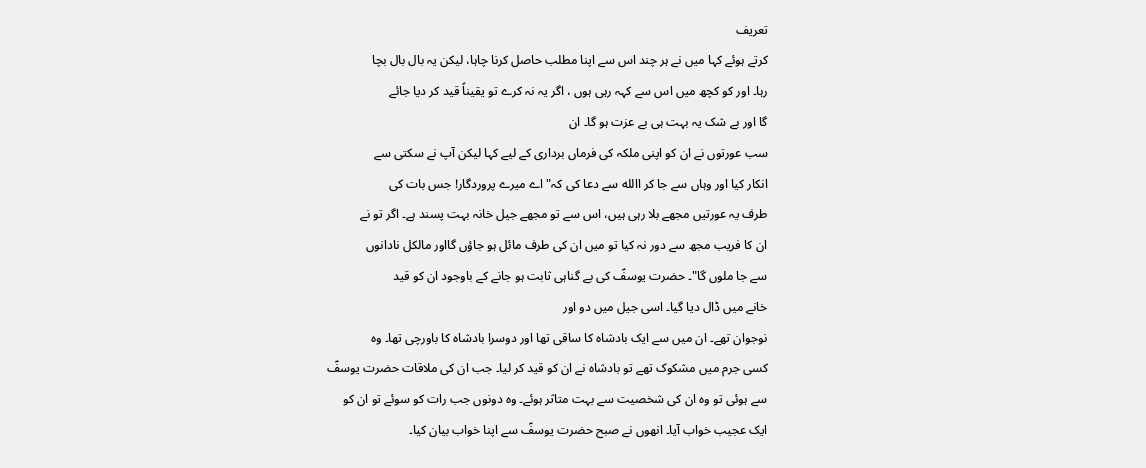تعریف
کرتے ہوئے کہا میں نے ہر چند اس سے اپنا مطلب حاصل کرنا چاہا، لیکن یہ بال بال بچا
رہا۔ اور کو کچھ میں اس سے کہہ رہی ہوں ، اگر یہ نہ کرے تو یقیناً قید کر دیا جائے
گا اور بے شک یہ بہت ہی بے عزت ہو گا۔ ان
سب عورتوں نے ان کو اپنی ملکہ کی فرماں برداری کے لیے کہا لیکن آپ نے سکتی سے
انکار کیا اور وہاں سے جا کر االله سے دعا کی کہ"اے میرے پروردگار! جس بات کی
طرف یہ عورتیں مجھے بلا رہی ہیں، اس سے تو مجھے جیل خانہ بہت پسند ہے۔ اگر تو نے
ان کا فریب مجھ سے دور نہ کیا تو میں ان کی طرف مائل ہو جاؤں گااور مالکل نادانوں
سے جا ملوں گا"۔ حضرت یوسفؑ کی بے گناہی ثابت ہو جانے کے باوجود ان کو قید
خانے میں ڈال دیا گیا۔ اسی جیل میں دو اور
نوجوان تھے۔ ان میں سے ایک بادشاہ کا ساقی تھا اور دوسرا بادشاہ کا باورچی تھا۔ وہ
کسی جرم میں مشکوک تھے تو بادشاہ نے ان کو قید کر لیا۔ جب ان کی ملاقات حضرت یوسفؑ
سے ہوئی تو وہ ان کی شخصیت سے بہت متاثر ہوئے۔ وہ دونوں جب رات کو سوئے تو ان کو
ایک عجیب خواب آیا۔ انھوں نے صبح حضرت یوسفؑ سے اپنا خواب بیان کیا۔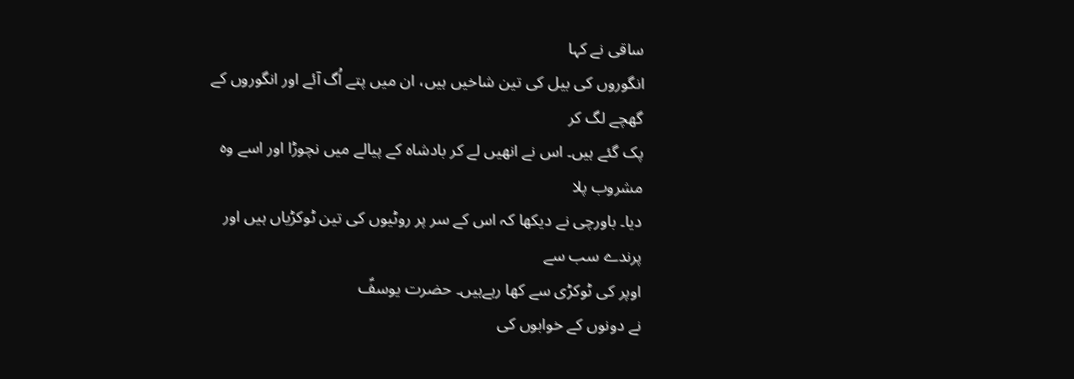ساقی نے کہا
انگوروں کی بیل کی تین شاخیں ہیں، ان میں پتے اُگ آئے اور انگوروں کے گھچے لگ کر
پک گئے ہیں۔ اس نے انھیں لے کر بادشاہ کے پیالے میں نچوڑا اور اسے وہ مشروب پلا
دیا۔ باورچی نے دیکھا کہ اس کے سر پر روٹیوں کی تین ٹوکڑیاں ہیں اور پرندے سب سے
اوپر کی ٹوکڑی سے کھا رہےہیں۔ حضرت یوسفؑ
نے دونوں کے خوابوں کی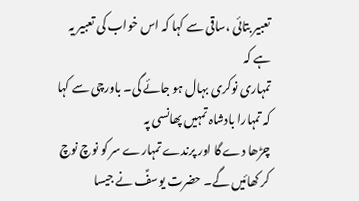تعبیر بتائی ،ساقی سے کہا کہ اس خواب کی تعبیر یہ ہے کہ
تمہاری نوکری بہال ہو جائے گی۔ باورچی سے کہا کہ تمہارا بادشاہ تمہیں پھانسی پہ
چڑھا دے گا اور پرندے تمہارے سر کو نوچ نوچ کر کھائیں گے۔ حضرت یوسفؑ نے جیسا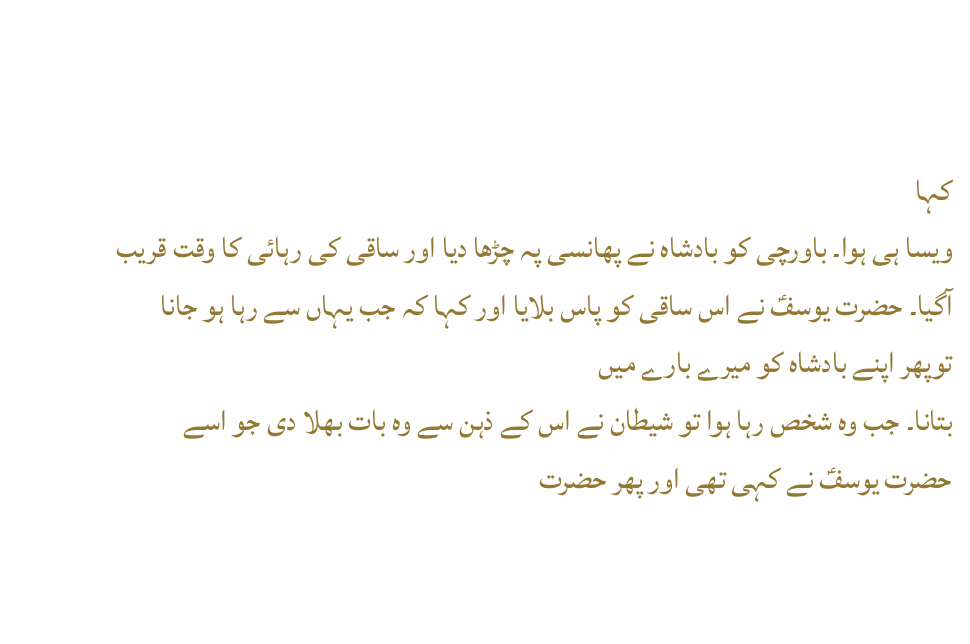کہا
ویسا ہی ہوا۔ باورچی کو بادشاہ نے پھانسی پہ چڑھا دیا اور ساقی کی رہائی کا وقت قریب
آگیا۔ حضرت یوسفؑ نے اس ساقی کو پاس بلایا اور کہا کہ جب یہاں سے رہا ہو جانا
توپھر اپنے بادشاہ کو میرے بارے میں
بتانا۔ جب وہ شخص رہا ہوا تو شیطان نے اس کے ذہن سے وہ بات بھلا دی جو اسے
حضرت یوسفؑ نے کہی تھی اور پھر حضرت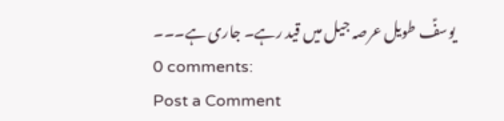یوسفؑ طویل عرصہ جیل میں قید رہے۔ جاری ہے۔۔۔
0 comments:
Post a Comment